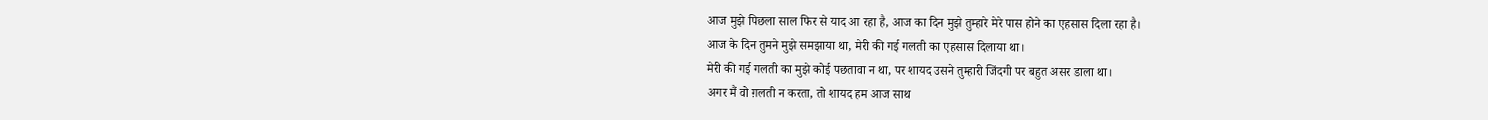आज मुझे पिछला साल फिर से याद आ रहा है, आज का दिन मुझे तुम्हारे मेरे पास होने का एहसास दिला रहा है।
आज के दिन तुमने मुझे समझाया था, मेरी की गई गलती का एहसास दिलाया था।
मेरी की गई गलती का मुझे कोई पछतावा न था, पर शायद उसने तुम्हारी जिंदगी पर बहुत असर डाला था।
अगर मैं वो ग़लती न करता, तो शायद हम आज साथ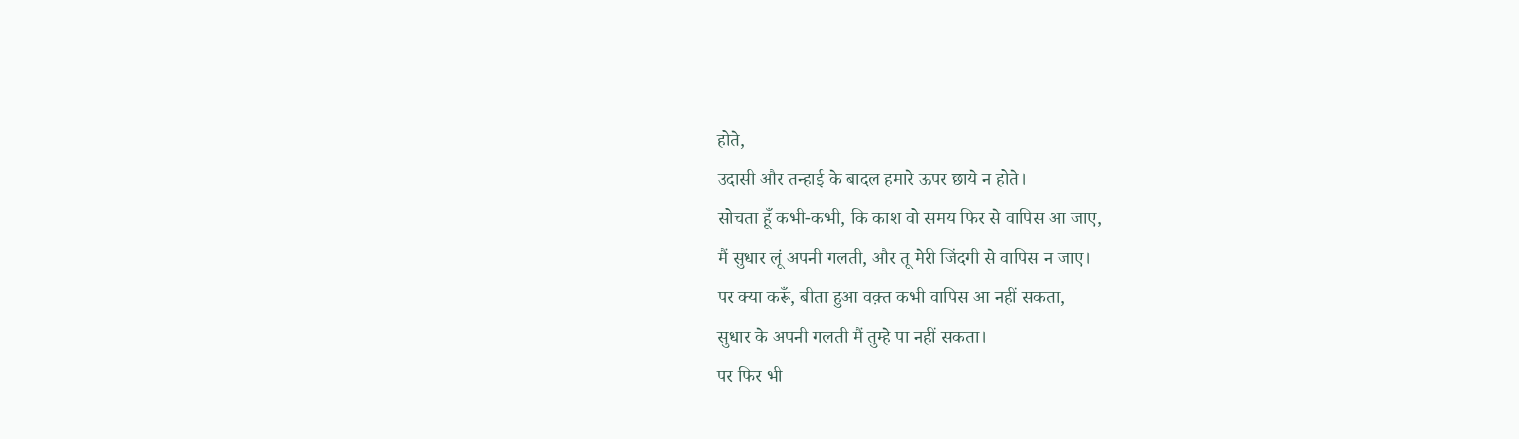होते,
उदासी और तन्हाई के बादल हमारे ऊपर छाये न होते।
सोचता हूँ कभी-कभी, कि काश वो समय फिर से वापिस आ जाए,
मैं सुधार लूं अपनी गलती, और तू मेरी जिंदगी से वापिस न जाए।
पर क्या करूँ, बीता हुआ वक़्त कभी वापिस आ नहीं सकता,
सुधार के अपनी गलती मैं तुम्हे पा नहीं सकता।
पर फिर भी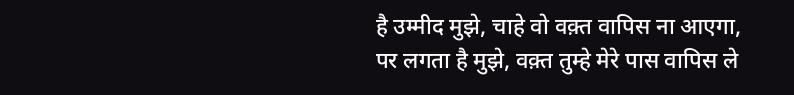है उम्मीद मुझे, चाहे वो वक़्त वापिस ना आएगा,
पर लगता है मुझे, वक़्त तुम्हे मेरे पास वापिस ले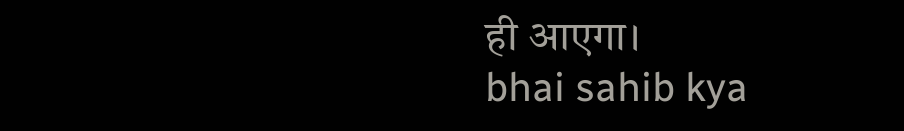ही आएगा।
bhai sahib kya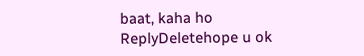baat, kaha ho
ReplyDeletehope u ok